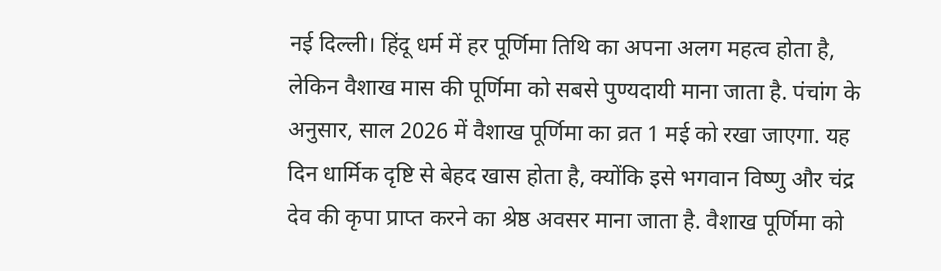नई दिल्ली। हिंदू धर्म में हर पूर्णिमा तिथि का अपना अलग महत्व होता है, लेकिन वैशाख मास की पूर्णिमा को सबसे पुण्यदायी माना जाता है. पंचांग के अनुसार, साल 2026 में वैशाख पूर्णिमा का व्रत 1 मई को रखा जाएगा. यह दिन धार्मिक दृष्टि से बेहद खास होता है, क्योंकि इसे भगवान विष्णु और चंद्र देव की कृपा प्राप्त करने का श्रेष्ठ अवसर माना जाता है. वैशाख पूर्णिमा को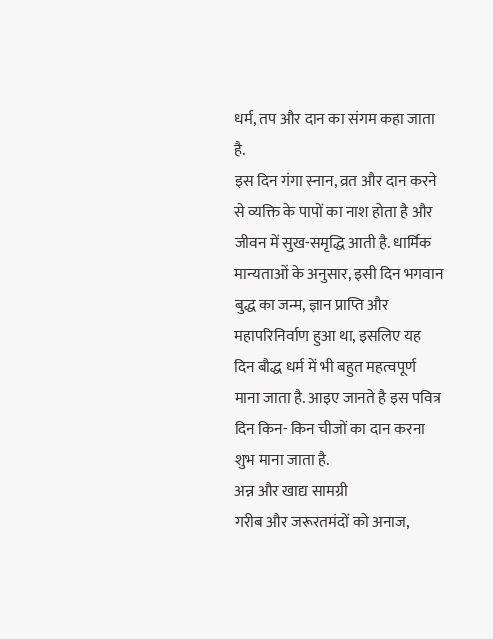धर्म, तप और दान का संगम कहा जाता है.
इस दिन गंगा स्नान, व्रत और दान करने से व्यक्ति के पापों का नाश होता है और जीवन में सुख-समृद्धि आती है. धार्मिक मान्यताओं के अनुसार, इसी दिन भगवान बुद्ध का जन्म, ज्ञान प्राप्ति और महापरिनिर्वाण हुआ था, इसलिए यह दिन बौद्ध धर्म में भी बहुत महत्वपूर्ण माना जाता है. आइए जानते है इस पवित्र दिन किन- किन चीजों का दान करना शुभ माना जाता है.
अन्न और खाद्य सामग्री
गरीब और जरूरतमंदों को अनाज,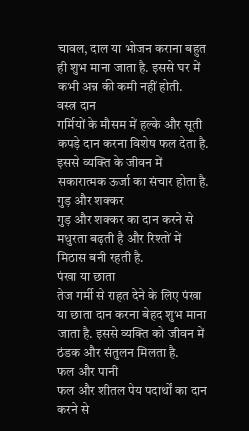चावल, दाल या भोजन कराना बहुत ही शुभ माना जाता है. इससे घर में कभी अन्न की कमी नहीं होती.
वस्त्र दान
गर्मियों के मौसम में हल्के और सूती कपड़े दान करना विशेष फल देता है. इससे व्यक्ति के जीवन में सकारात्मक ऊर्जा का संचार होता है.
गुड़ और शक्कर
गुड़ और शक्कर का दान करने से मधुरता बढ़ती है और रिश्तों में मिठास बनी रहती है.
पंखा या छाता
तेज गर्मी से राहत देने के लिए पंखा या छाता दान करना बेहद शुभ माना जाता है. इससे व्यक्ति को जीवन में ठंडक और संतुलन मिलता है.
फल और पानी
फल और शीतल पेय पदार्थों का दान करने से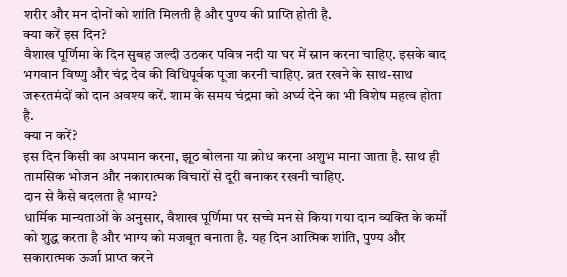शरीर और मन दोनों को शांति मिलती है और पुण्य की प्राप्ति होती है.
क्या करें इस दिन?
वैशाख पूर्णिमा के दिन सुबह जल्दी उठकर पवित्र नदी या घर में स्नान करना चाहिए. इसके बाद भगवान विष्णु और चंद्र देव की विधिपूर्वक पूजा करनी चाहिए. व्रत रखने के साथ-साथ जरूरतमंदों को दान अवश्य करें. शाम के समय चंद्रमा को अर्घ्य देने का भी विशेष महत्व होता है.
क्या न करें?
इस दिन किसी का अपमान करना, झूठ बोलना या क्रोध करना अशुभ माना जाता है. साथ ही तामसिक भोजन और नकारात्मक विचारों से दूरी बनाकर रखनी चाहिए.
दान से कैसे बदलता है भाग्य?
धार्मिक मान्यताओं के अनुसार, वैशाख पूर्णिमा पर सच्चे मन से किया गया दान व्यक्ति के कर्मों को शुद्ध करता है और भाग्य को मजबूत बनाता है. यह दिन आत्मिक शांति, पुण्य और सकारात्मक ऊर्जा प्राप्त करने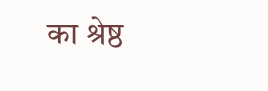का श्रेष्ठ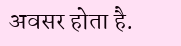अवसर होता है.